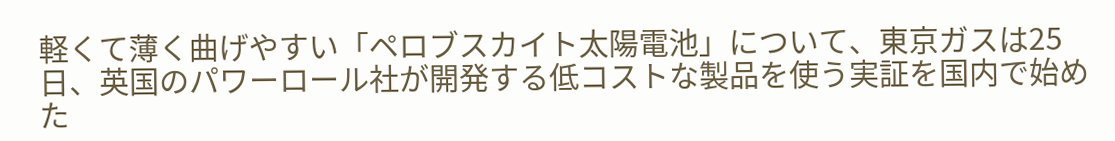軽くて薄く曲げやすい「ペロブスカイト太陽電池」について、東京ガスは25日、英国のパワーロール社が開発する低コストな製品を使う実証を国内で始めた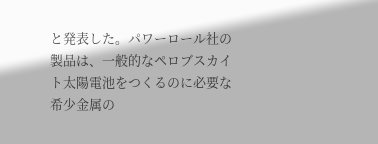と発表した。パワーロール社の製品は、一般的なペロブスカイト太陽電池をつくるのに必要な希少金属の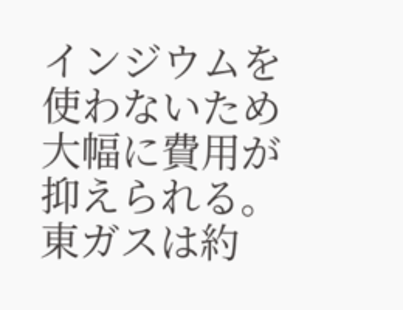インジウムを使わないため大幅に費用が抑えられる。東ガスは約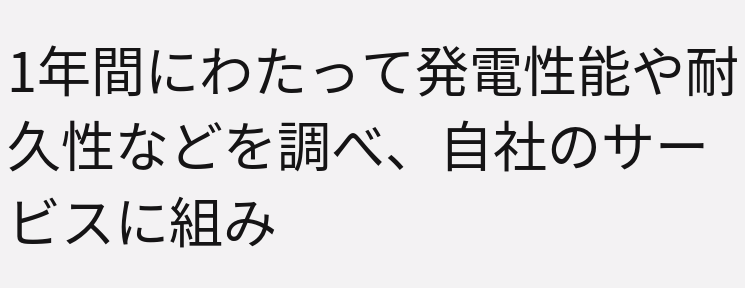1年間にわたって発電性能や耐久性などを調べ、自社のサービスに組み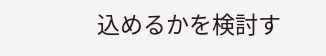込めるかを検討す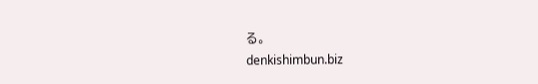る。
denkishimbun.biz